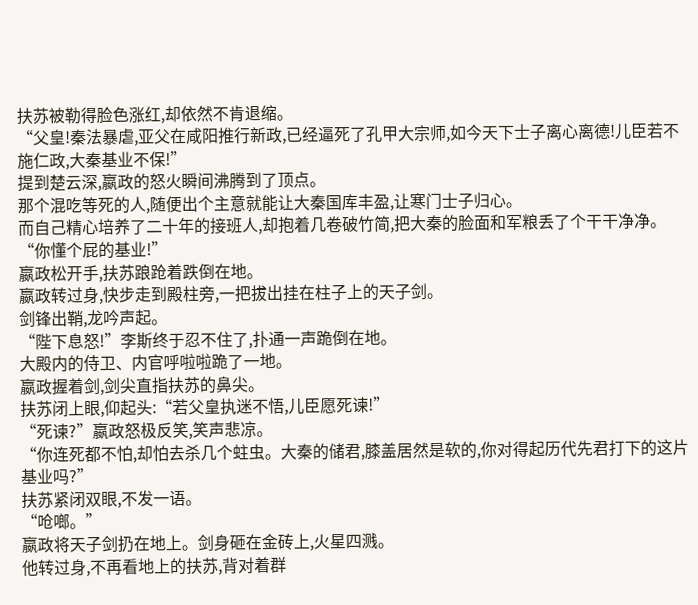扶苏被勒得脸色涨红,却依然不肯退缩。
“父皇!秦法暴虐,亚父在咸阳推行新政,已经逼死了孔甲大宗师,如今天下士子离心离德!儿臣若不施仁政,大秦基业不保!”
提到楚云深,嬴政的怒火瞬间沸腾到了顶点。
那个混吃等死的人,随便出个主意就能让大秦国库丰盈,让寒门士子归心。
而自己精心培养了二十年的接班人,却抱着几卷破竹简,把大秦的脸面和军粮丢了个干干净净。
“你懂个屁的基业!”
嬴政松开手,扶苏踉跄着跌倒在地。
嬴政转过身,快步走到殿柱旁,一把拔出挂在柱子上的天子剑。
剑锋出鞘,龙吟声起。
“陛下息怒!”李斯终于忍不住了,扑通一声跪倒在地。
大殿内的侍卫、内官呼啦啦跪了一地。
嬴政握着剑,剑尖直指扶苏的鼻尖。
扶苏闭上眼,仰起头:“若父皇执迷不悟,儿臣愿死谏!”
“死谏?”嬴政怒极反笑,笑声悲凉。
“你连死都不怕,却怕去杀几个蛀虫。大秦的储君,膝盖居然是软的,你对得起历代先君打下的这片基业吗?”
扶苏紧闭双眼,不发一语。
“呛啷。”
嬴政将天子剑扔在地上。剑身砸在金砖上,火星四溅。
他转过身,不再看地上的扶苏,背对着群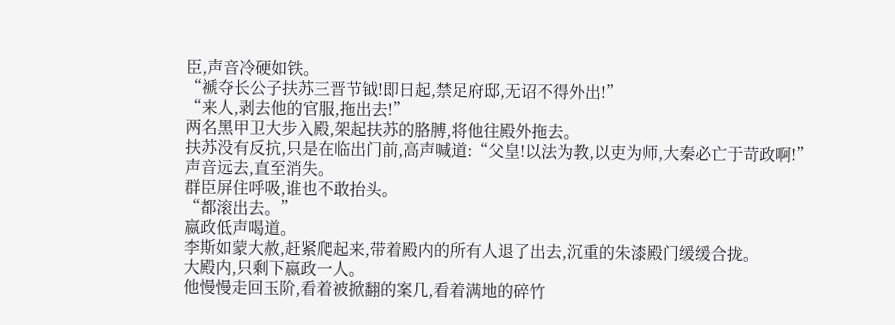臣,声音冷硬如铁。
“褫夺长公子扶苏三晋节钺!即日起,禁足府邸,无诏不得外出!”
“来人,剥去他的官服,拖出去!”
两名黑甲卫大步入殿,架起扶苏的胳膊,将他往殿外拖去。
扶苏没有反抗,只是在临出门前,高声喊道:“父皇!以法为教,以吏为师,大秦必亡于苛政啊!”
声音远去,直至消失。
群臣屏住呼吸,谁也不敢抬头。
“都滚出去。”
嬴政低声喝道。
李斯如蒙大赦,赶紧爬起来,带着殿内的所有人退了出去,沉重的朱漆殿门缓缓合拢。
大殿内,只剩下嬴政一人。
他慢慢走回玉阶,看着被掀翻的案几,看着满地的碎竹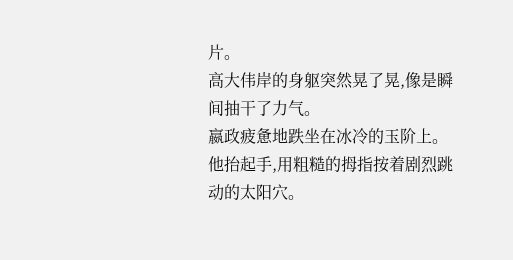片。
高大伟岸的身躯突然晃了晃,像是瞬间抽干了力气。
嬴政疲惫地跌坐在冰冷的玉阶上。
他抬起手,用粗糙的拇指按着剧烈跳动的太阳穴。